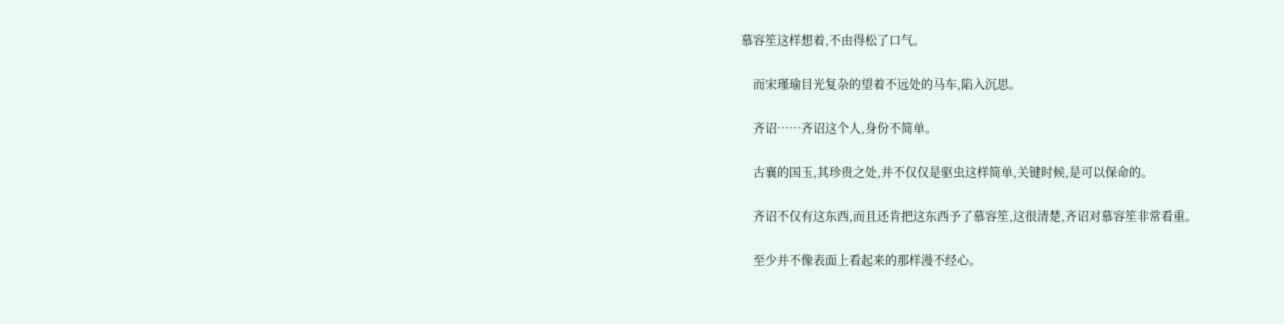慕容笙这样想着,不由得松了口气。

    而宋瑾瑜目光复杂的望着不远处的马车,陷入沉思。

    齐诏……齐诏这个人,身份不简单。

    古襄的国玉,其珍贵之处,并不仅仅是驱虫这样简单,关键时候,是可以保命的。

    齐诏不仅有这东西,而且还肯把这东西予了慕容笙,这很清楚,齐诏对慕容笙非常看重。

    至少并不像表面上看起来的那样漫不经心。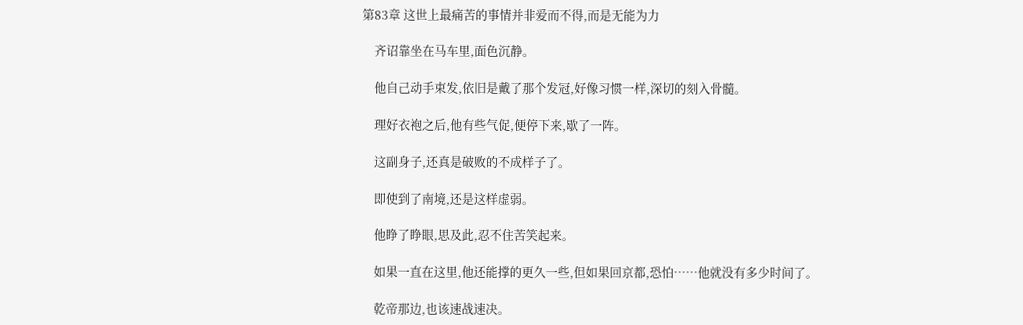第83章 这世上最痛苦的事情并非爱而不得,而是无能为力

    齐诏靠坐在马车里,面色沉静。

    他自己动手束发,依旧是戴了那个发冠,好像习惯一样,深切的刻入骨髓。

    理好衣袍之后,他有些气促,便停下来,歇了一阵。

    这副身子,还真是破败的不成样子了。

    即使到了南境,还是这样虚弱。

    他睁了睁眼,思及此,忍不住苦笑起来。

    如果一直在这里,他还能撑的更久一些,但如果回京都,恐怕……他就没有多少时间了。

    乾帝那边,也该速战速决。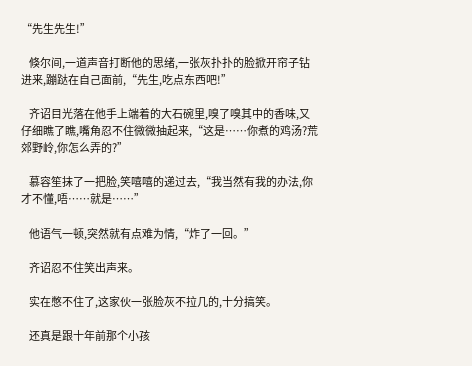“先生先生!”

    倏尔间,一道声音打断他的思绪,一张灰扑扑的脸掀开帘子钻进来,蹦跶在自己面前,“先生,吃点东西吧!”

    齐诏目光落在他手上端着的大石碗里,嗅了嗅其中的香味,又仔细瞧了瞧,嘴角忍不住微微抽起来,“这是……你煮的鸡汤?荒郊野岭,你怎么弄的?”

    慕容笙抹了一把脸,笑嘻嘻的递过去,“我当然有我的办法,你才不懂,唔……就是……”

    他语气一顿,突然就有点难为情,“炸了一回。”

    齐诏忍不住笑出声来。

    实在憋不住了,这家伙一张脸灰不拉几的,十分搞笑。

    还真是跟十年前那个小孩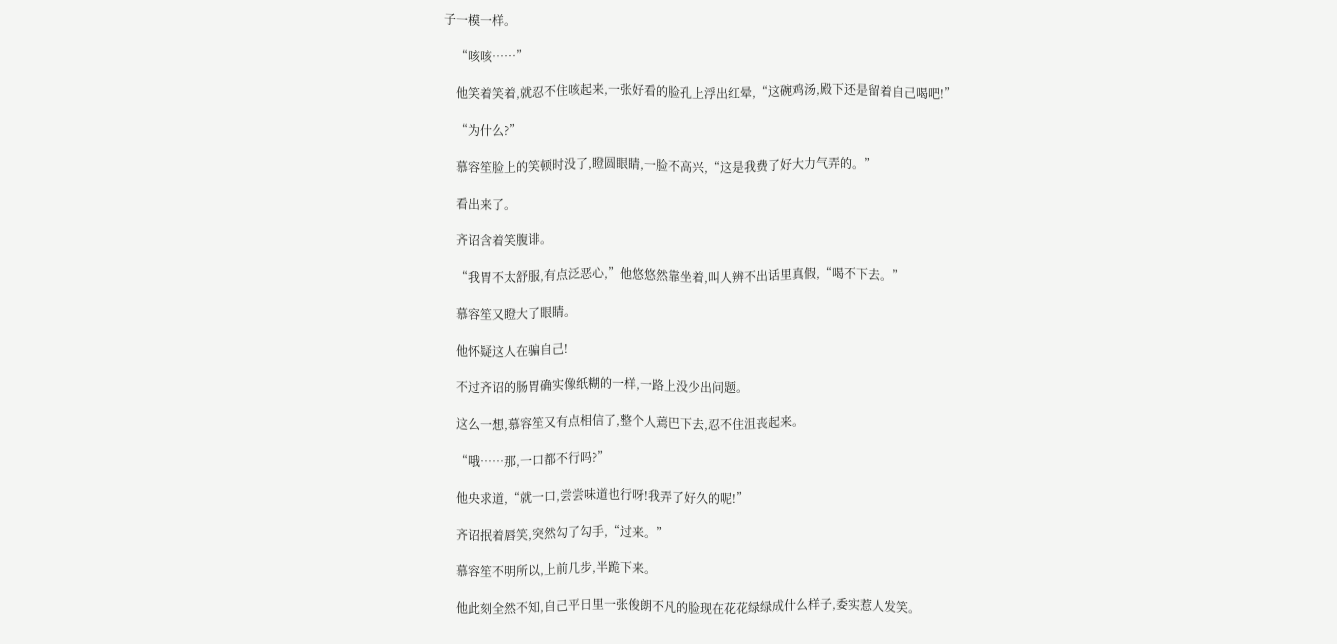子一模一样。

    “咳咳……”

    他笑着笑着,就忍不住咳起来,一张好看的脸孔上浮出红晕,“这碗鸡汤,殿下还是留着自己喝吧!”

    “为什么?”

    慕容笙脸上的笑顿时没了,瞪圆眼睛,一脸不高兴,“这是我费了好大力气弄的。”

    看出来了。

    齐诏含着笑腹诽。

    “我胃不太舒服,有点泛恶心,”他悠悠然靠坐着,叫人辨不出话里真假,“喝不下去。”

    慕容笙又瞪大了眼睛。

    他怀疑这人在骗自己!

    不过齐诏的肠胃确实像纸糊的一样,一路上没少出问题。

    这么一想,慕容笙又有点相信了,整个人蔫巴下去,忍不住沮丧起来。

    “哦……那,一口都不行吗?”

    他央求道,“就一口,尝尝味道也行呀!我弄了好久的呢!”

    齐诏抿着唇笑,突然勾了勾手,“过来。”

    慕容笙不明所以,上前几步,半跪下来。

    他此刻全然不知,自己平日里一张俊朗不凡的脸现在花花绿绿成什么样子,委实惹人发笑。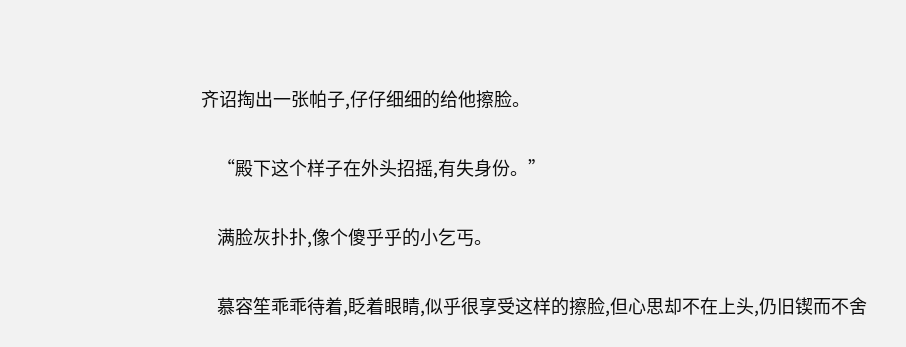齐诏掏出一张帕子,仔仔细细的给他擦脸。

    “殿下这个样子在外头招摇,有失身份。”

    满脸灰扑扑,像个傻乎乎的小乞丐。

    慕容笙乖乖待着,眨着眼睛,似乎很享受这样的擦脸,但心思却不在上头,仍旧锲而不舍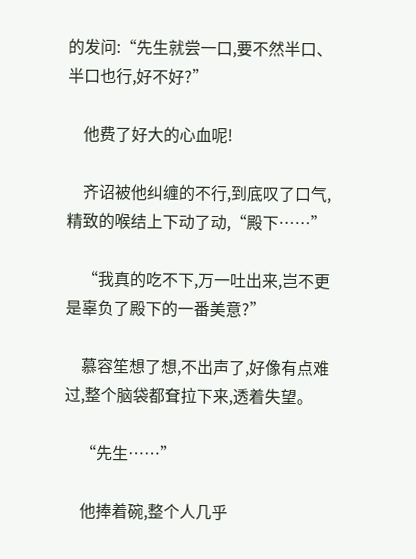的发问:“先生就尝一口,要不然半口、半口也行,好不好?”

    他费了好大的心血呢!

    齐诏被他纠缠的不行,到底叹了口气,精致的喉结上下动了动,“殿下……”

    “我真的吃不下,万一吐出来,岂不更是辜负了殿下的一番美意?”

    慕容笙想了想,不出声了,好像有点难过,整个脑袋都耷拉下来,透着失望。

    “先生……”

    他捧着碗,整个人几乎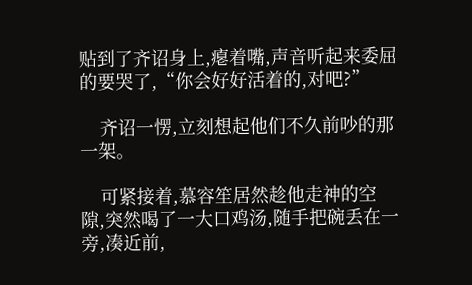贴到了齐诏身上,瘪着嘴,声音听起来委屈的要哭了,“你会好好活着的,对吧?”

    齐诏一愣,立刻想起他们不久前吵的那一架。

    可紧接着,慕容笙居然趁他走神的空隙,突然喝了一大口鸡汤,随手把碗丢在一旁,凑近前,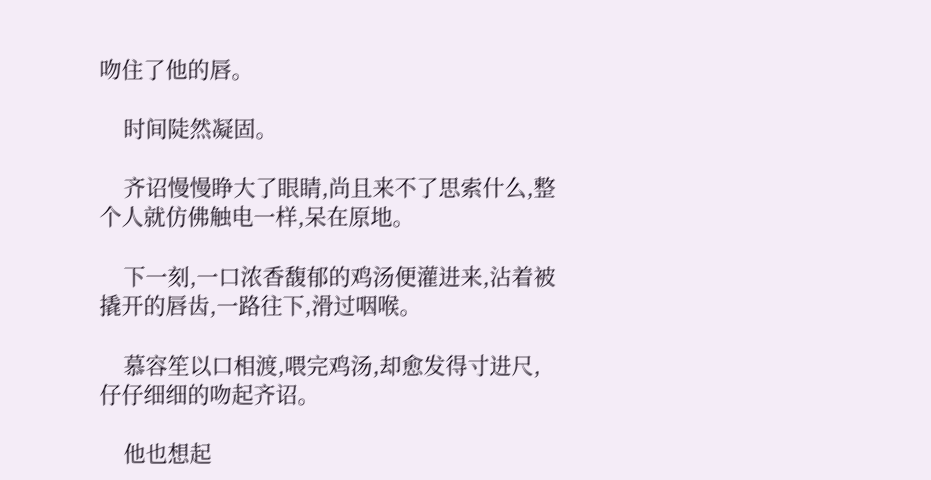吻住了他的唇。

    时间陡然凝固。

    齐诏慢慢睁大了眼睛,尚且来不了思索什么,整个人就仿佛触电一样,呆在原地。

    下一刻,一口浓香馥郁的鸡汤便灌进来,沾着被撬开的唇齿,一路往下,滑过咽喉。

    慕容笙以口相渡,喂完鸡汤,却愈发得寸进尺,仔仔细细的吻起齐诏。

    他也想起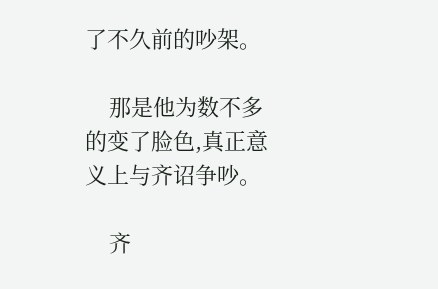了不久前的吵架。

    那是他为数不多的变了脸色,真正意义上与齐诏争吵。

    齐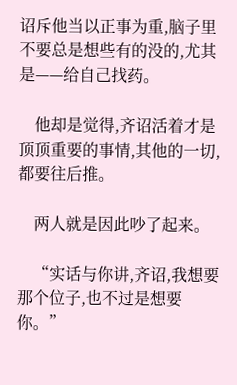诏斥他当以正事为重,脑子里不要总是想些有的没的,尤其是——给自己找药。

    他却是觉得,齐诏活着才是顶顶重要的事情,其他的一切,都要往后推。

    两人就是因此吵了起来。

    “实话与你讲,齐诏,我想要那个位子,也不过是想要你。”